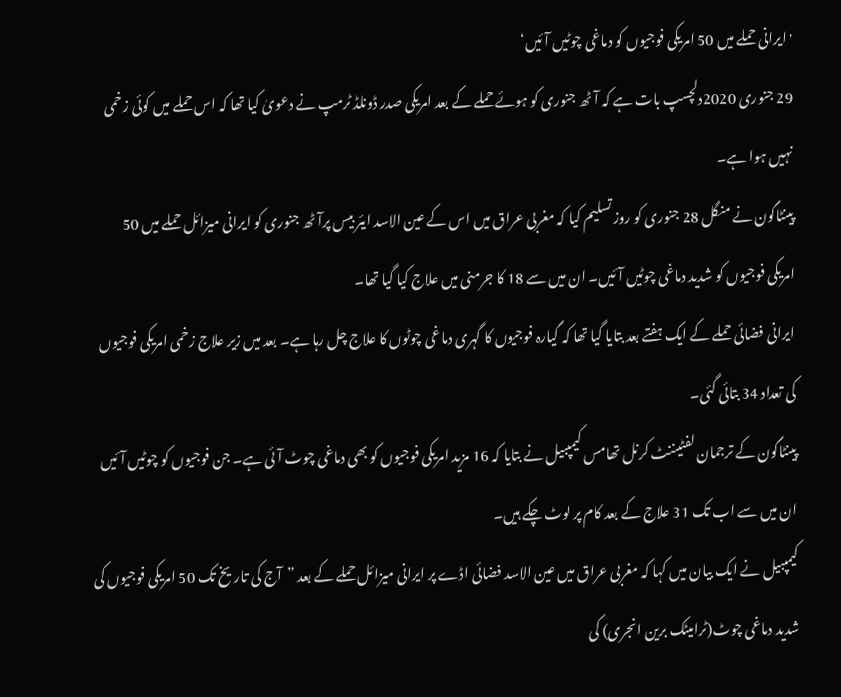'ایرانی حملے میں 50 امریکی فوجیوں کو دماغی چوٹیں آئیں‘
29 جنوری 2020دلچسپ بات ہے کہ آٹھ جنوری کو ہوئے حملے کے بعد امریکی صدر ڈونلڈ ٹرمپ نے دعویٰ کیا تھا کہ اس حملے میں کوئی زخمی نہیں ہوا ہے۔
پینٹاگون نے منگل 28 جنوری کو روز تسلیم کیا کہ مغربی عراق میں اس کے عین الاسد ایئر بیس پرآٹھ جنوری کو ایرانی میزائل حملے میں 50 امریکی فوجیوں کو شدید دماغی چوٹیں آئیں۔ ان میں سے 18 کا جرمنی میں علاج کیا گیا تھا۔
ایرانی فضائی حملے کے ایک ہفتے بعد بتایا گیا تھا کہ گیارہ فوجیوں کا گہری دماغی چوٹوں کا علاج چل رہا ہے۔ بعد میں زیر علاج زخمی امریکی فوجیوں کی تعداد 34 بتائی گئی۔
پینٹاگون کے ترجمان لفٹیننٹ کرنل تھامس کیمپبیل نے بتایا کہ 16 مزید امریکی فوجیوں کو بھی دماغی چوٹ آئی ہے۔ جن فوجیوں کو چوٹیں آئیں ان میں سے اب تک 31 علاج کے بعد کام پر لوٹ چکے ہیں۔
کیمپبیل نے ایک بیان میں کہا کہ مغربی عراق میں عین الاسد فضائی اڈے پر ایرانی میزائل حملے کے بعد ”آج کی تاریخ تک 50 امریکی فوجیوں کی شدید دماغی چوٹ(ٹرامیٹک برین انجری) کی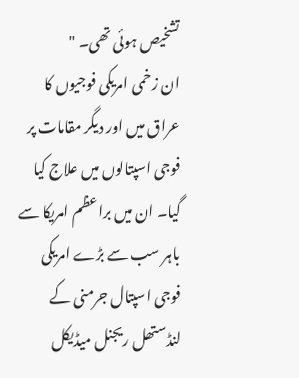تشخیص ہوئی تھی۔ "
ان زخمی امریکی فوجیوں کا عراق میں اور دیگر مقامات پر فوجی اسپتالوں میں علاج کیا گیا۔ ان میں براعظم امریکا سے باہر سب سے بڑے امریکی فوجی اسپتال جرمنی کے لنڈستھل ریجنل میڈیکل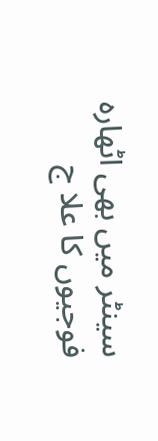سینٹر میں بھی اٹھارہ فوجیوں کا علا ج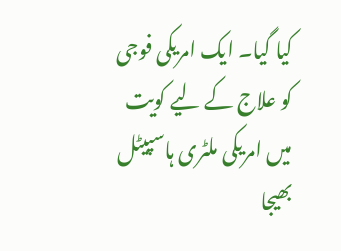کیا گیا۔ ایک امریکی فوجی کو علاج کے لیے کویت میں امریکی ملٹری ہاسپیٹل بھیجا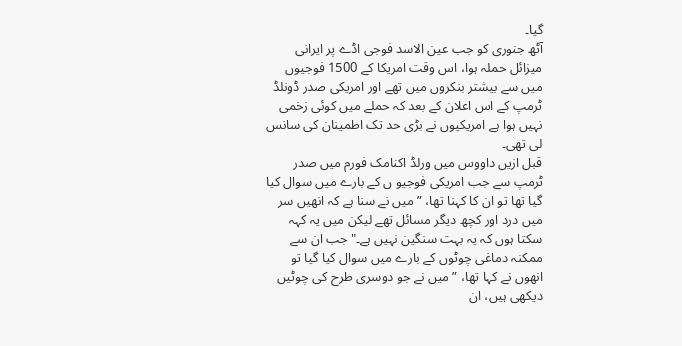گیا۔
آٹھ جنوری کو جب عین الاسد فوجی اڈے پر ایرانی میزائل حملہ ہوا، اس وقت امریکا کے 1500 فوجیوں میں سے بیشتر بنکروں میں تھے اور امریکی صدر ڈونلڈ ٹرمپ کے اس اعلان کے بعد کہ حملے میں کوئی زخمی نہیں ہوا ہے امریکیوں نے بڑی حد تک اطمینان کی سانس لی تھی۔
قبل ازیں داووس میں ورلڈ اکنامک فورم میں صدر ٹرمپ سے جب امریکی فوجیو ں کے بارے میں سوال کیا گیا تھا تو ان کا کہنا تھا، ”میں نے سنا ہے کہ انھیں سر میں درد اور کچھ دیگر مسائل تھے لیکن میں یہ کہہ سکتا ہوں کہ یہ بہت سنگین نہیں ہے۔" جب ان سے ممکنہ دماغی چوٹوں کے بارے میں سوال کیا گیا تو انھوں نے کہا تھا، ”میں نے جو دوسری طرح کی چوٹیں دیکھی ہیں، ان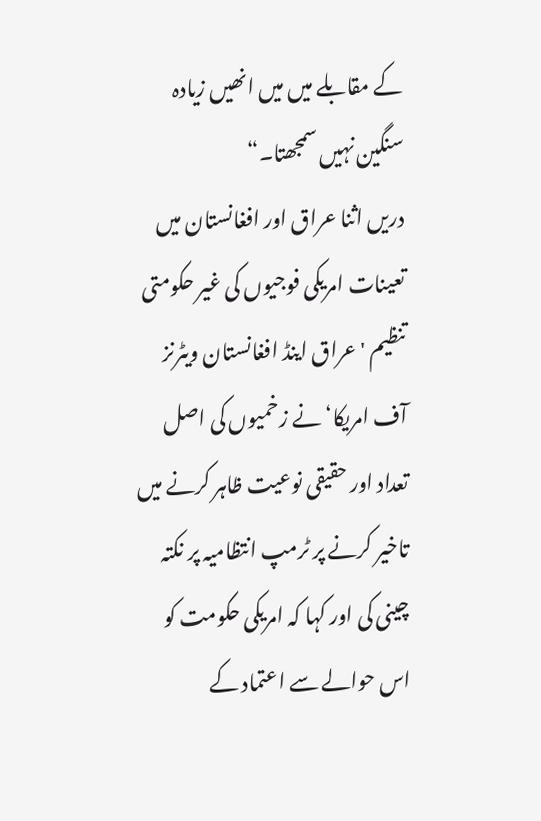کے مقابلے میں میں انھیں زیادہ سنگین نہیں سمجھتا۔“
دریں اثنا عراق اور افغانستان میں تعینات امریکی فوجیوں کی غیر حکومتی تنظیم 'عراق اینڈ افغانستان ویٹرنز آف امریکا‘ نے زخمیوں کی اصل تعداد اور حقیقی نوعیت ظاہر کرنے میں تاخیر کرنے پر ٹرمپ انتظامیہ پر نکتہ چینی کی اور کہا کہ امریکی حکومت کو اس حوالے سے اعتماد کے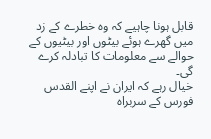قابل ہونا چاہیے کہ وہ خطرے کے زد میں گھرے ہوئے بیٹوں اور بیٹیوں کے حوالے سے معلومات کا تبادلہ کرے گی۔
خیال رہے کہ ایران نے اپنے القدس فورس کے سربراہ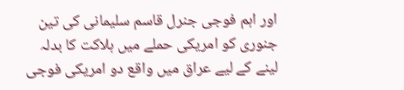اور اہم فوجی جنرل قاسم سلیمانی کی تین جنوری کو امریکی حملے میں ہلاکت کا بدلہ لینے کے لیے عراق میں واقع دو امریکی فوجی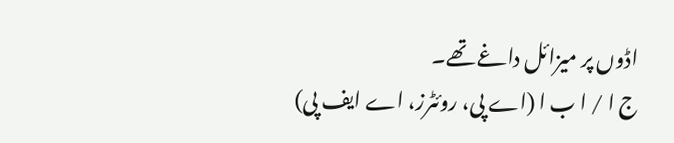اڈوں پر میزائل داغے تھے۔
ج ا / ا ب ا (اے پی، روئٹرز، اے ایف پی)